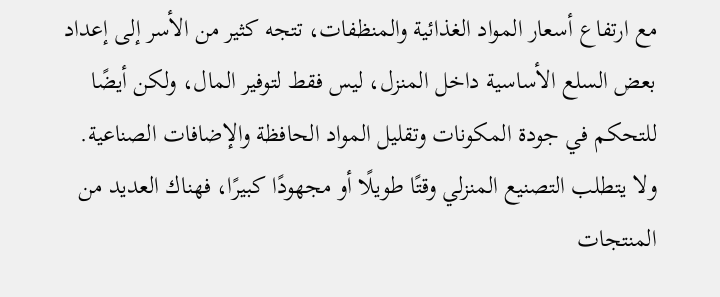مع ارتفاع أسعار المواد الغذائية والمنظفات، تتجه كثير من الأسر إلى إعداد بعض السلع الأساسية داخل المنزل، ليس فقط لتوفير المال، ولكن أيضًا للتحكم في جودة المكونات وتقليل المواد الحافظة والإضافات الصناعية.
ولا يتطلب التصنيع المنزلي وقتًا طويلًا أو مجهودًا كبيرًا، فهناك العديد من المنتجات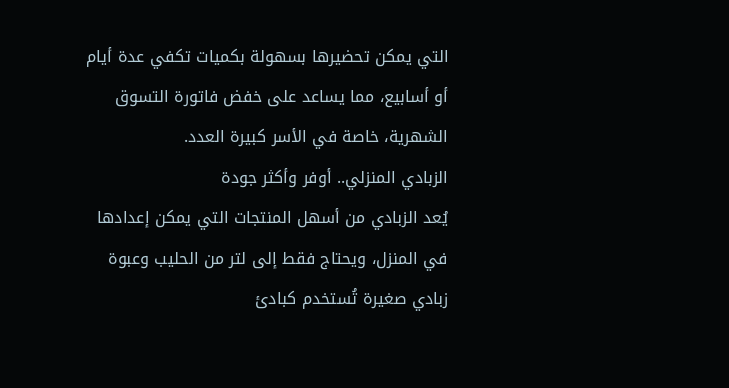التي يمكن تحضيرها بسهولة بكميات تكفي عدة أيام أو أسابيع، مما يساعد على خفض فاتورة التسوق الشهرية، خاصة في الأسر كبيرة العدد.
الزبادي المنزلي.. أوفر وأكثر جودة
يُعد الزبادي من أسهل المنتجات التي يمكن إعدادها في المنزل، ويحتاج فقط إلى لتر من الحليب وعبوة زبادي صغيرة تُستخدم كبادئ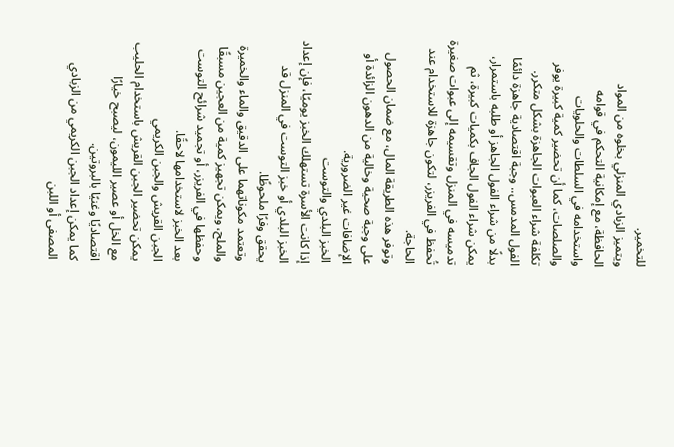للتخمير.
ويتميز الزبادي المنزلي بخلوه من المواد الحافظة، مع إمكانية التحكم في قوامه واستخدامه في السلطات والحلويات والصلصات، كما أن تحضير كمية كبيرة يوفر تكلفة شراء العبوات الجاهزة بشكل متكرر.
الفول المدمس.. وجبة اقتصادية جاهزة دائمًا
بدلًا من شراء الفول الجاهز أو طلبه باستمرار، يمكن شراء الفول الجاف بكميات كبيرة، ثم تدميسه في المنزل وتقسيمه إلى عبوات صغيرة تُحفظ في الفريزر، لتكون جاهزة للاستخدام عند الحاجة.
وتوفر هذه الطريقة المال، مع ضمان الحصول على وجبة صحية وخالية من الدهون الزائدة أو الإضافات غير الضرورية.
الخبز البلدي والتوست
إذا كانت الأسرة تستهلك الخبز يوميًا، فإن إعداد الخبز البلدي أو خبز التوست في المنزل قد يحقق وفرًا ملحوظًا.
وتعتمد مكوناتهما على الدقيق والماء والخميرة والملح، ويمكن تجهيز كمية من العجين مسبقًا وحفظها في الفريزر، أو تجميد شرائح التوست بعد الخبز لاستخدامها لاحقًا.
الجبن القريش والجبن الكريمي
يمكن تحضير الجبن القريش باستخدام الحليب مع الخل أو عصير الليمون، ليصبح خيارًا اقتصاديًا وغنيًا بالبروتين.
كما يمكن إعداد الجبن الكريمي من الزبادي المصفى أو اللبن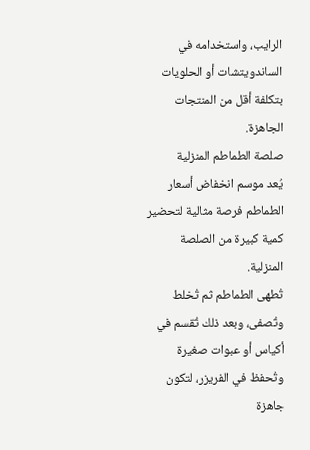الرايب، واستخدامه في الساندويتشات أو الحلويات بتكلفة أقل من المنتجات الجاهزة.
صلصة الطماطم المنزلية
يُعد موسم انخفاض أسعار الطماطم فرصة مثالية لتحضير كمية كبيرة من الصلصة المنزلية.
تُطهى الطماطم ثم تُخلط وتُصفى، وبعد ذلك تُقسم في أكياس أو عبوات صغيرة وتُحفظ في الفريزر، لتكون جاهزة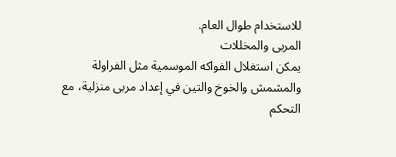للاستخدام طوال العام.
المربى والمخللات
يمكن استغلال الفواكه الموسمية مثل الفراولة والمشمش والخوخ والتين في إعداد مربى منزلية، مع التحكم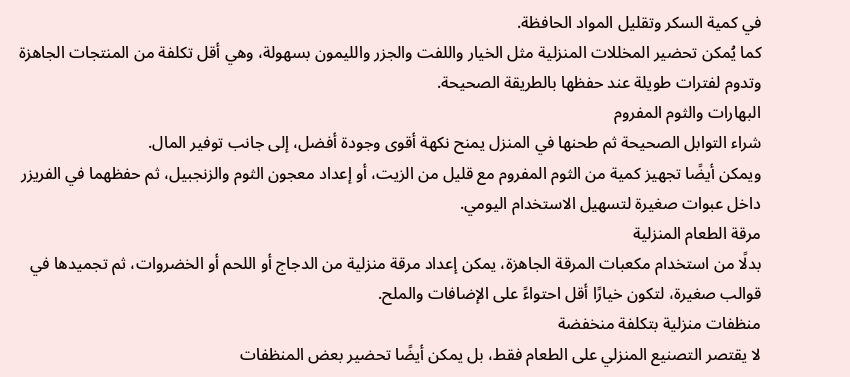في كمية السكر وتقليل المواد الحافظة.
كما يُمكن تحضير المخللات المنزلية مثل الخيار واللفت والجزر والليمون بسهولة، وهي أقل تكلفة من المنتجات الجاهزة وتدوم لفترات طويلة عند حفظها بالطريقة الصحيحة.
البهارات والثوم المفروم
شراء التوابل الصحيحة ثم طحنها في المنزل يمنح نكهة أقوى وجودة أفضل، إلى جانب توفير المال.
ويمكن أيضًا تجهيز كمية من الثوم المفروم مع قليل من الزيت، أو إعداد معجون الثوم والزنجبيل، ثم حفظهما في الفريزر داخل عبوات صغيرة لتسهيل الاستخدام اليومي.
مرقة الطعام المنزلية
بدلًا من استخدام مكعبات المرقة الجاهزة، يمكن إعداد مرقة منزلية من الدجاج أو اللحم أو الخضروات، ثم تجميدها في قوالب صغيرة، لتكون خيارًا أقل احتواءً على الإضافات والملح.
منظفات منزلية بتكلفة منخفضة
لا يقتصر التصنيع المنزلي على الطعام فقط، بل يمكن أيضًا تحضير بعض المنظفات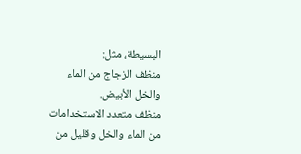البسيطة، مثل:
منظف الزجاج من الماء والخل الأبيض.
منظف متعدد الاستخدامات من الماء والخل وقليل من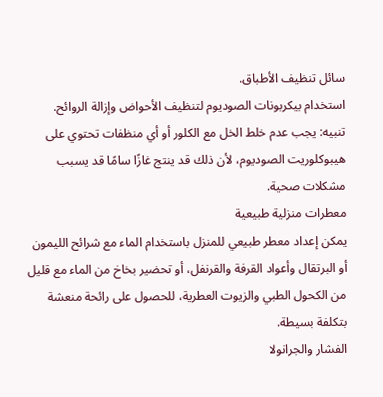سائل تنظيف الأطباق.
استخدام بيكربونات الصوديوم لتنظيف الأحواض وإزالة الروائح.
تنبيه: يجب عدم خلط الخل مع الكلور أو أي منظفات تحتوي على هيبوكلوريت الصوديوم، لأن ذلك قد ينتج غازًا سامًا قد يسبب مشكلات صحية.
معطرات منزلية طبيعية
يمكن إعداد معطر طبيعي للمنزل باستخدام الماء مع شرائح الليمون أو البرتقال وأعواد القرفة والقرنفل، أو تحضير بخاخ من الماء مع قليل من الكحول الطبي والزيوت العطرية، للحصول على رائحة منعشة بتكلفة بسيطة.
الفشار والجرانولا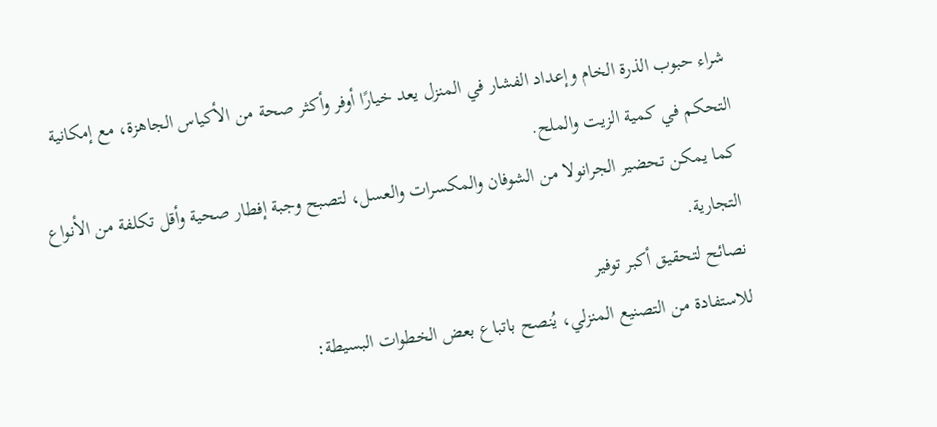شراء حبوب الذرة الخام وإعداد الفشار في المنزل يعد خيارًا أوفر وأكثر صحة من الأكياس الجاهزة، مع إمكانية التحكم في كمية الزيت والملح.
كما يمكن تحضير الجرانولا من الشوفان والمكسرات والعسل، لتصبح وجبة إفطار صحية وأقل تكلفة من الأنواع التجارية.
نصائح لتحقيق أكبر توفير
للاستفادة من التصنيع المنزلي، يُنصح باتباع بعض الخطوات البسيطة: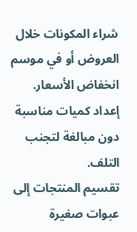شراء المكونات خلال العروض أو في موسم انخفاض الأسعار.
إعداد كميات مناسبة دون مبالغة لتجنب التلف.
تقسيم المنتجات إلى عبوات صغيرة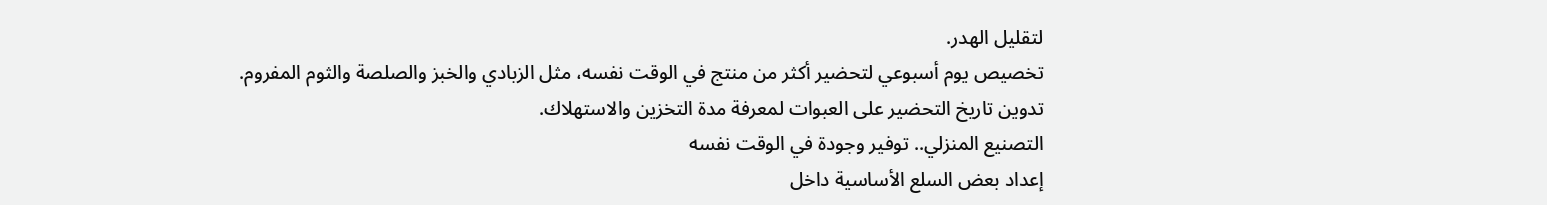لتقليل الهدر.
تخصيص يوم أسبوعي لتحضير أكثر من منتج في الوقت نفسه، مثل الزبادي والخبز والصلصة والثوم المفروم.
تدوين تاريخ التحضير على العبوات لمعرفة مدة التخزين والاستهلاك.
التصنيع المنزلي.. توفير وجودة في الوقت نفسه
إعداد بعض السلع الأساسية داخل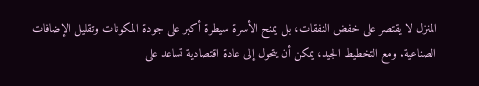المنزل لا يقتصر على خفض النفقات، بل يمنح الأسرة سيطرة أكبر على جودة المكونات وتقليل الإضافات الصناعية. ومع التخطيط الجيد، يمكن أن يتحول إلى عادة اقتصادية تساعد على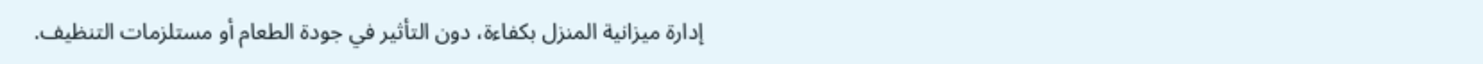إدارة ميزانية المنزل بكفاءة، دون التأثير في جودة الطعام أو مستلزمات التنظيف.